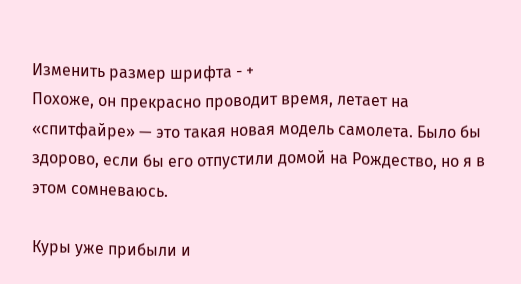Изменить размер шрифта - +
Похоже, он прекрасно проводит время, летает на «спитфайре» — это такая новая модель самолета. Было бы здорово, если бы его отпустили домой на Рождество, но я в этом сомневаюсь.

Куры уже прибыли и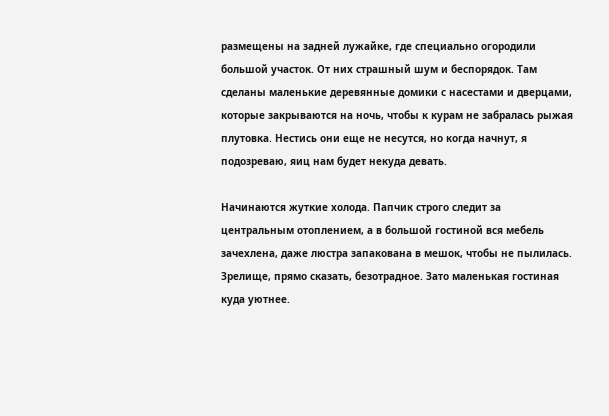размещены на задней лужайке, где специально огородили большой участок. От них страшный шум и беспорядок. Там сделаны маленькие деревянные домики с насестами и дверцами, которые закрываются на ночь, чтобы к курам не забралась рыжая плутовка. Нестись они еще не несутся, но когда начнут, я подозреваю, яиц нам будет некуда девать.

Начинаются жуткие холода. Папчик строго следит за центральным отоплением, а в большой гостиной вся мебель зачехлена, даже люстра запакована в мешок, чтобы не пылилась. Зрелище, прямо сказать, безотрадное. Зато маленькая гостиная куда уютнее.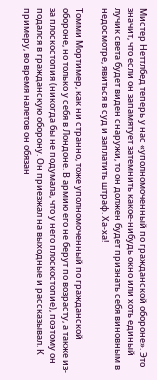Мистер Неттлбед теперь у нас «уполномоченный по гражданской обороне». Это значит, что если он запамятует затемнить какое-нибудь окно или хоть единый лучик света будет виден снаружи, то он должен будет признать себя виновным в недосмотре, явиться в суд и заплатить штраф. Ха-ха!

Томми Мортимер, как ни странно, тоже уполномоченный по гражданской обороне, но только у себя в Лондоне. В армию его не берут по возрасту, а также из-за плоскостопия (никогда бы не подумала, что у него плоскостопие), поэтому он подался в гражданскую оборону. Он приезжал на выходные и рассказывал. К примеру, во время налетов он обязан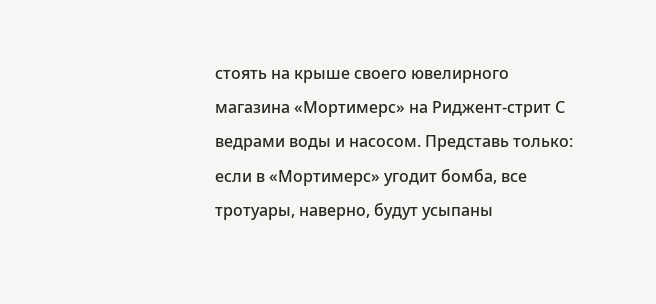стоять на крыше своего ювелирного магазина «Мортимерс» на Риджент-стрит С ведрами воды и насосом. Представь только: если в «Мортимерс» угодит бомба, все тротуары, наверно, будут усыпаны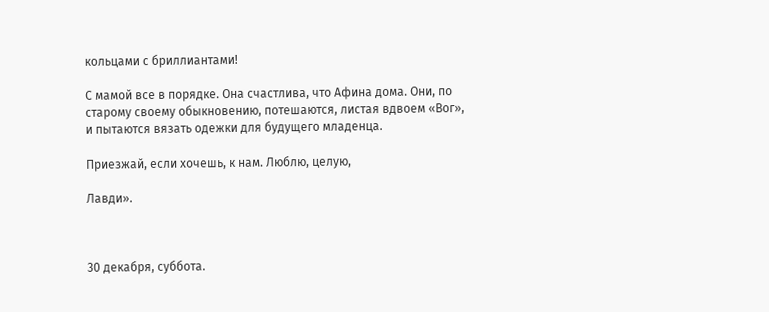кольцами с бриллиантами!

С мамой все в порядке. Она счастлива, что Афина дома. Они, по старому своему обыкновению, потешаются, листая вдвоем «Вог», и пытаются вязать одежки для будущего младенца.

Приезжай, если хочешь, к нам. Люблю, целую,

Лавди».



30 декабря, суббота.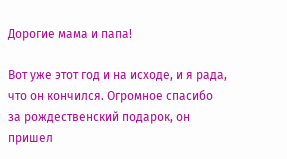Дорогие мама и папа!

Вот уже этот год и на исходе, и я рада, что он кончился. Огромное спасибо за рождественский подарок, он пришел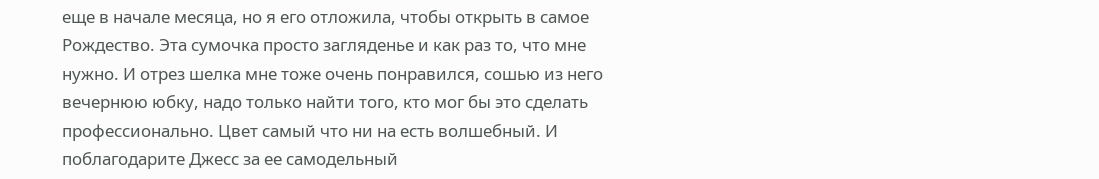еще в начале месяца, но я его отложила, чтобы открыть в самое Рождество. Эта сумочка просто загляденье и как раз то, что мне нужно. И отрез шелка мне тоже очень понравился, сошью из него вечернюю юбку, надо только найти того, кто мог бы это сделать профессионально. Цвет самый что ни на есть волшебный. И поблагодарите Джесс за ее самодельный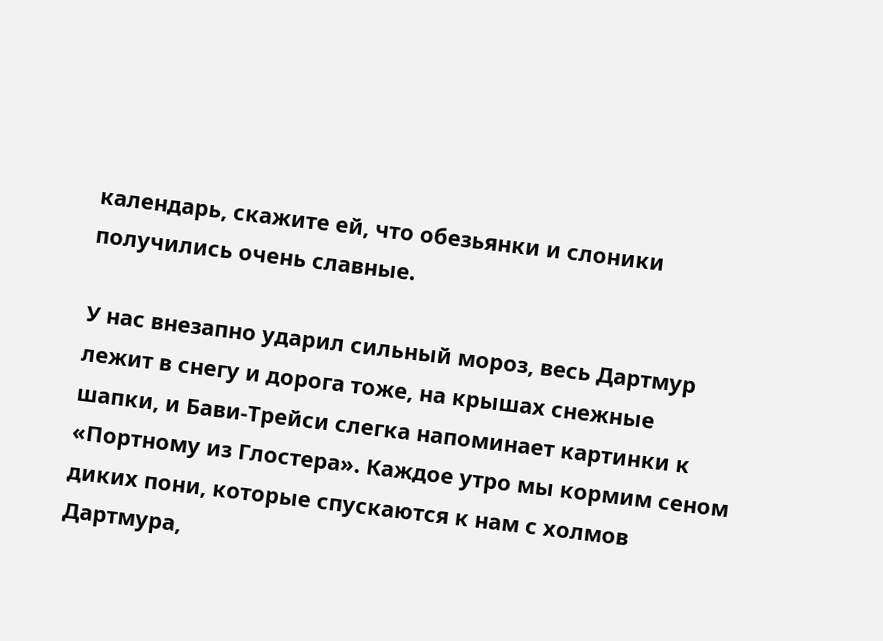календарь, скажите ей, что обезьянки и слоники получились очень славные.

У нас внезапно ударил сильный мороз, весь Дартмур лежит в снегу и дорога тоже, на крышах снежные шапки, и Бави-Трейси слегка напоминает картинки к «Портному из Глостера». Каждое утро мы кормим сеном диких пони, которые спускаются к нам с холмов Дартмура,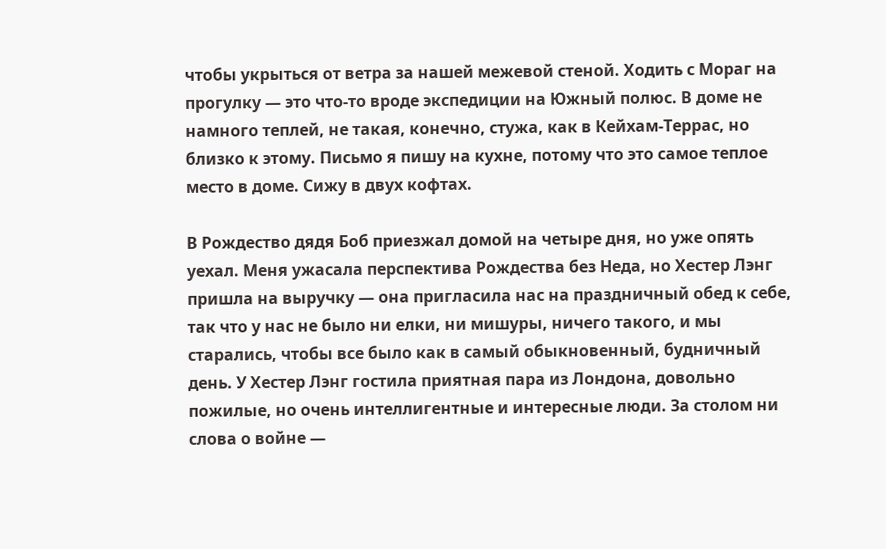чтобы укрыться от ветра за нашей межевой стеной. Ходить с Мораг на прогулку — это что-то вроде экспедиции на Южный полюс. В доме не намного теплей, не такая, конечно, стужа, как в Кейхам-Террас, но близко к этому. Письмо я пишу на кухне, потому что это самое теплое место в доме. Сижу в двух кофтах.

В Рождество дядя Боб приезжал домой на четыре дня, но уже опять уехал. Меня ужасала перспектива Рождества без Неда, но Хестер Лэнг пришла на выручку — она пригласила нас на праздничный обед к себе, так что у нас не было ни елки, ни мишуры, ничего такого, и мы старались, чтобы все было как в самый обыкновенный, будничный день. У Хестер Лэнг гостила приятная пара из Лондона, довольно пожилые, но очень интеллигентные и интересные люди. За столом ни слова о войне —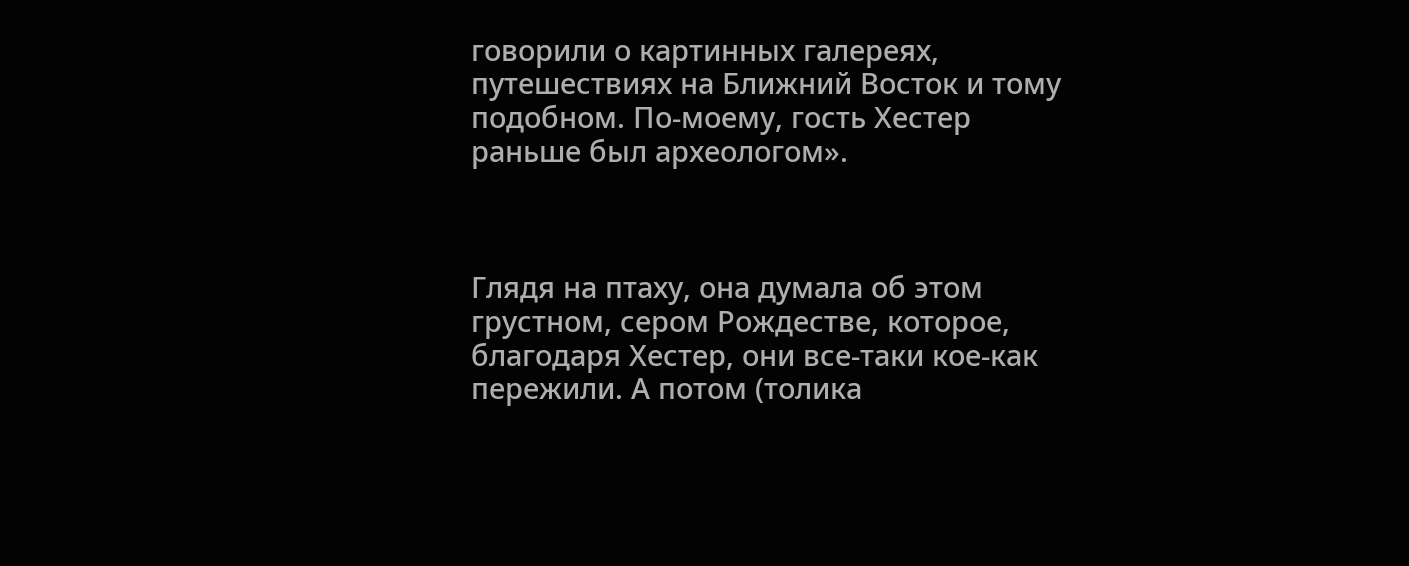говорили о картинных галереях, путешествиях на Ближний Восток и тому подобном. По-моему, гость Хестер раньше был археологом».



Глядя на птаху, она думала об этом грустном, сером Рождестве, которое, благодаря Хестер, они все-таки кое-как пережили. А потом (толика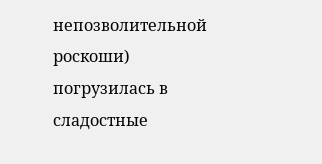непозволительной роскоши) погрузилась в сладостные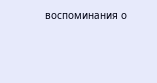воспоминания о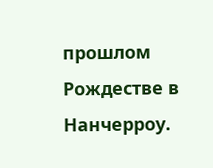прошлом Рождестве в Нанчерроу.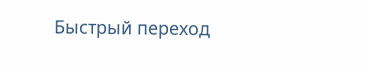Быстрый переход